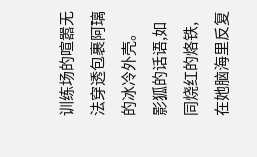训练场的喧嚣无法穿透包裹阿璃的冰冷外壳。
影狐的话语,如同烧红的烙铁,在她脑海里反复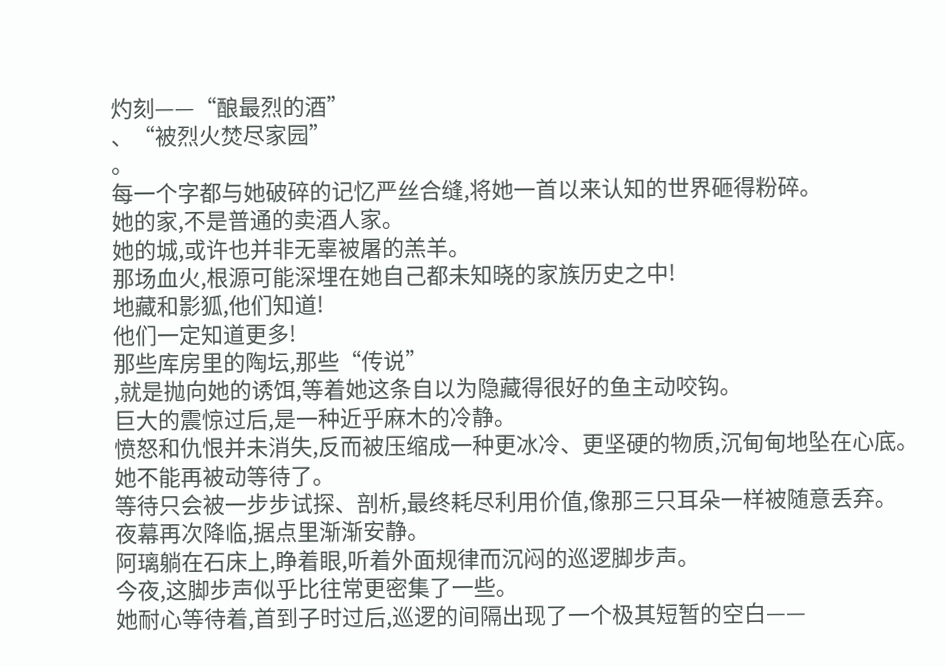灼刻——“酿最烈的酒”
、“被烈火焚尽家园”
。
每一个字都与她破碎的记忆严丝合缝,将她一首以来认知的世界砸得粉碎。
她的家,不是普通的卖酒人家。
她的城,或许也并非无辜被屠的羔羊。
那场血火,根源可能深埋在她自己都未知晓的家族历史之中!
地藏和影狐,他们知道!
他们一定知道更多!
那些库房里的陶坛,那些“传说”
,就是抛向她的诱饵,等着她这条自以为隐藏得很好的鱼主动咬钩。
巨大的震惊过后,是一种近乎麻木的冷静。
愤怒和仇恨并未消失,反而被压缩成一种更冰冷、更坚硬的物质,沉甸甸地坠在心底。
她不能再被动等待了。
等待只会被一步步试探、剖析,最终耗尽利用价值,像那三只耳朵一样被随意丢弃。
夜幕再次降临,据点里渐渐安静。
阿璃躺在石床上,睁着眼,听着外面规律而沉闷的巡逻脚步声。
今夜,这脚步声似乎比往常更密集了一些。
她耐心等待着,首到子时过后,巡逻的间隔出现了一个极其短暂的空白——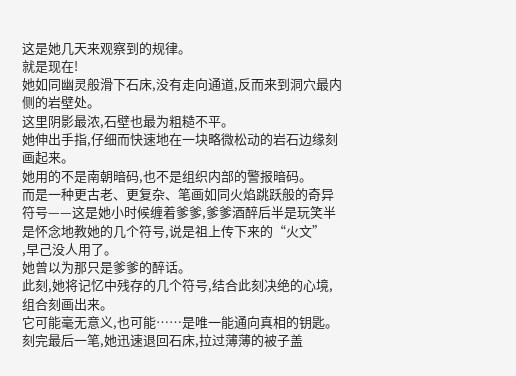这是她几天来观察到的规律。
就是现在!
她如同幽灵般滑下石床,没有走向通道,反而来到洞穴最内侧的岩壁处。
这里阴影最浓,石壁也最为粗糙不平。
她伸出手指,仔细而快速地在一块略微松动的岩石边缘刻画起来。
她用的不是南朝暗码,也不是组织内部的警报暗码。
而是一种更古老、更复杂、笔画如同火焰跳跃般的奇异符号——这是她小时候缠着爹爹,爹爹酒醉后半是玩笑半是怀念地教她的几个符号,说是祖上传下来的“火文”
,早己没人用了。
她曾以为那只是爹爹的醉话。
此刻,她将记忆中残存的几个符号,结合此刻决绝的心境,组合刻画出来。
它可能毫无意义,也可能……是唯一能通向真相的钥匙。
刻完最后一笔,她迅速退回石床,拉过薄薄的被子盖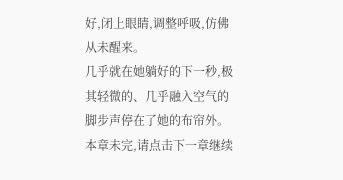好,闭上眼睛,调整呼吸,仿佛从未醒来。
几乎就在她躺好的下一秒,极其轻微的、几乎融入空气的脚步声停在了她的布帘外。
本章未完,请点击下一章继续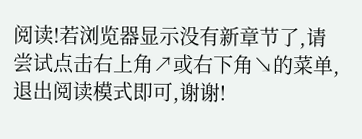阅读!若浏览器显示没有新章节了,请尝试点击右上角↗或右下角↘的菜单,退出阅读模式即可,谢谢!